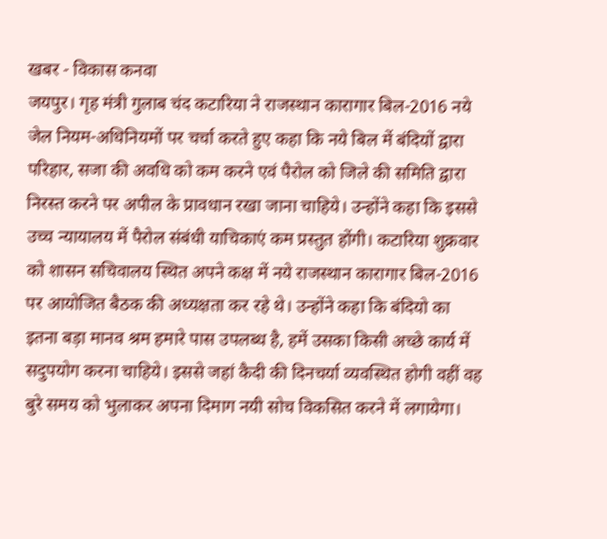खबर - विकास कनवा
जयपुर। गृह मंत्री गुलाब चंद कटारिया ने राजस्थान कारागार बिल-2016 नये जेल नियम-अधिनियमों पर चर्चा करते हुए कहा कि नये बिल में बंदियों द्वारा परिहार, सजा की अवधि को कम करने एवं पैरोल को जिले की समिति द्वारा निरस्त करने पर अपील के प्रावधान रखा जाना चाहिये। उन्होंने कहा कि इससे उच्च न्यायालय में पैरोल संबंधी याचिकाएं कम प्रस्तुत होंगी। कटारिया शुक्रवार को शासन सचिवालय स्थित अपने कक्ष में नये राजस्थान कारागार बिल-2016 पर आयोजित बैठक की अध्यक्षता कर रहे थे। उन्होंने कहा कि बंदियो का इतना बड़ा मानव श्रम हमारे पास उपलब्ध है, हमें उसका किसी अच्छे कार्य में सदुपयोग करना चाहिये। इससे जहां कैदी की दिनचर्या व्यवस्थित होगी वहीं वह बुरे समय को भुलाकर अपना दिमाग नयी सोच विकसित करने में लगायेगा।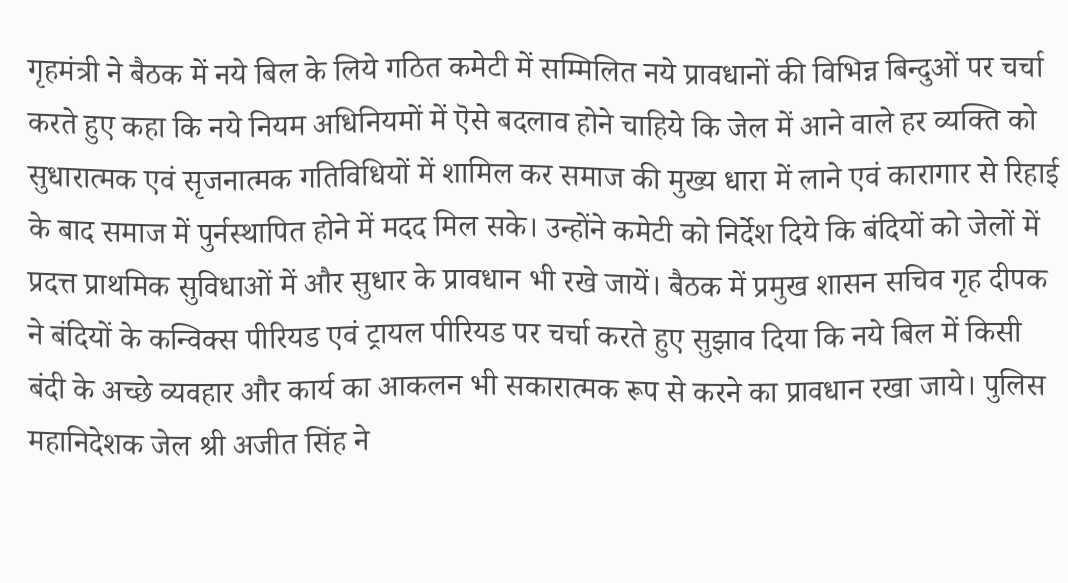गृहमंत्री ने बैठक में नये बिल के लिये गठित कमेटी में सम्मिलित नये प्रावधानों की विभिन्न बिन्दुओं पर चर्चा करते हुए कहा कि नये नियम अधिनियमों में ऎसे बदलाव होने चाहिये कि जेल में आने वाले हर व्यक्ति को सुधारात्मक एवं सृजनात्मक गतिविधियों में शामिल कर समाज की मुख्य धारा में लाने एवं कारागार से रिहाई के बाद समाज में पुर्नस्थापित होने में मदद मिल सके। उन्होंने कमेटी को निर्देश दिये कि बंदियों को जेलों में प्रदत्त प्राथमिक सुविधाओं में और सुधार के प्रावधान भी रखे जायें। बैठक में प्रमुख शासन सचिव गृह दीपक ने बंदियों के कन्विक्स पीरियड एवं ट्रायल पीरियड पर चर्चा करते हुए सुझाव दिया कि नये बिल में किसी बंदी के अच्छे व्यवहार और कार्य का आकलन भी सकारात्मक रूप से करने का प्रावधान रखा जाये। पुलिस महानिदेशक जेल श्री अजीत सिंह ने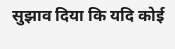सुझाव दिया कि यदि कोई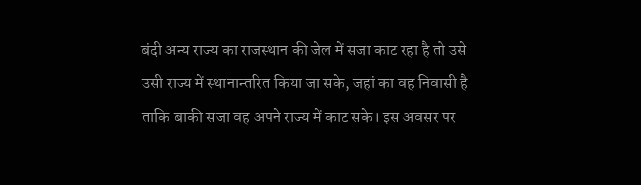बंदी अन्य राज्य का राजस्थान की जेल में सजा काट रहा है तो उसे उसी राज्य में स्थानान्तरित किया जा सके, जहां का वह निवासी है ताकि बाकी सजा वह अपने राज्य में काट सके। इस अवसर पर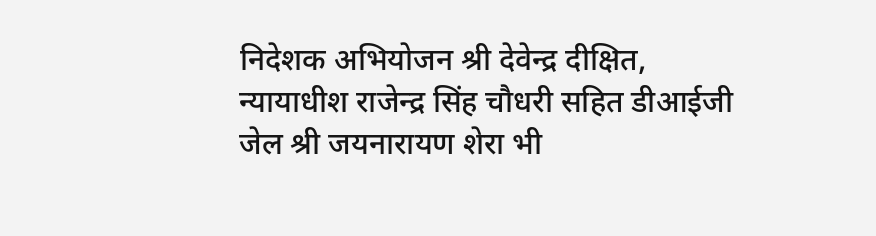निदेशक अभियोजन श्री देवेन्द्र दीक्षित, न्यायाधीश राजेन्द्र सिंह चौधरी सहित डीआईजी जेल श्री जयनारायण शेरा भी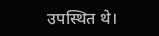उपस्थित थे।